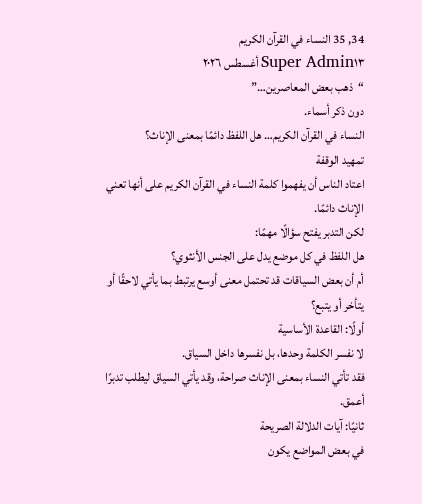34, 35 النساء في القرآن الكريم
Super Admin١٣ أغسطس ٢٠٢٦
“ذهب بعض المعاصرين…”
دون ذكر أسماء.
النساء في القرآن الكريم… هل اللفظ دائمًا بمعنى الإناث؟
تمهيد الوقفة
اعتاد الناس أن يفهموا كلمة النساء في القرآن الكريم على أنها تعني الإناث دائمًا.
لكن التدبر يفتح سؤالًا مهمًا:
هل اللفظ في كل موضع يدل على الجنس الأنثوي؟
أم أن بعض السياقات قد تحتمل معنى أوسع يرتبط بما يأتي لاحقًا أو يتأخر أو يتبع؟
أولًا: القاعدة الأساسية
لا نفسر الكلمة وحدها، بل نفسرها داخل السياق.
فقد تأتي النساء بمعنى الإناث صراحة، وقد يأتي السياق ليطلب تدبرًا أعمق.
ثانيًا: آيات الدلالة الصريحة
في بعض المواضع يكون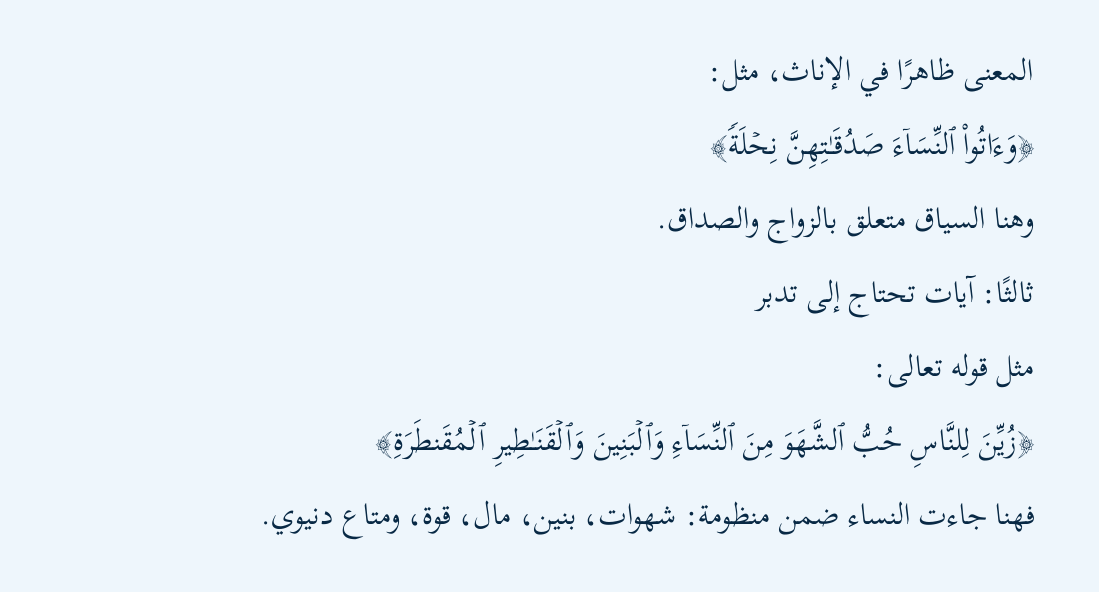المعنى ظاهرًا في الإناث، مثل:
﴿وَءَاتُوا۟ ٱلنِّسَاۤءَ صَدُقَـٰتِهِنَّ نِحۡلَةࣰ﴾
وهنا السياق متعلق بالزواج والصداق.
ثالثًا: آيات تحتاج إلى تدبر
مثل قوله تعالى:
﴿زُیِّنَ لِلنَّاسِ حُبُّ ٱلشَّهَوَ مِنَ ٱلنِّسَاۤءِ وَٱلۡبَنِینَ وَٱلۡقَنَـٰطِیرِ ٱلۡمُقَنطَرَةِ﴾
فهنا جاءت النساء ضمن منظومة: شهوات، بنين، مال، قوة، ومتاع دنيوي.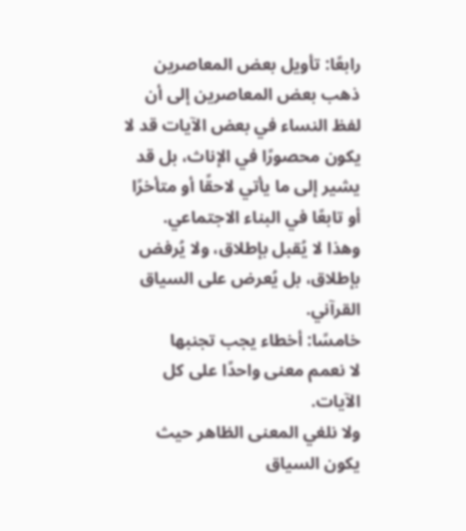رابعًا: تأويل بعض المعاصرين
ذهب بعض المعاصرين إلى أن لفظ النساء في بعض الآيات قد لا يكون محصورًا في الإناث، بل قد يشير إلى ما يأتي لاحقًا أو متأخرًا أو تابعًا في البناء الاجتماعي.
وهذا لا يُقبل بإطلاق، ولا يُرفض بإطلاق، بل يُعرض على السياق القرآني.
خامسًا: أخطاء يجب تجنبها
لا نعمم معنى واحدًا على كل الآيات.
ولا نلغي المعنى الظاهر حيث يكون السياق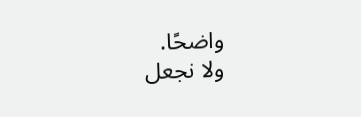واضحًا.
ولا نجعل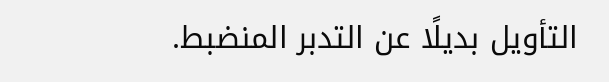التأويل بديلًا عن التدبر المنضبط.